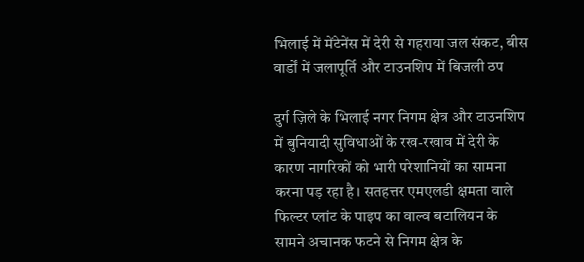भिलाई में मेंटेनेंस में देरी से गहराया जल संकट, बीस वार्डों में जलापूर्ति और टाउनशिप में बिजली ठप

दुर्ग ज़िले के भिलाई नगर निगम क्षेत्र और टाउनशिप में बुनियादी सुविधाओं के रख-रखाव में देरी के कारण नागरिकों को भारी परेशानियों का सामना करना पड़ रहा है। सतहत्तर एमएलडी क्षमता वाले फिल्टर प्लांट के पाइप का वाल्व बटालियन के सामने अचानक फटने से निगम क्षेत्र के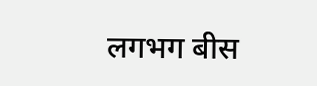लगभग बीस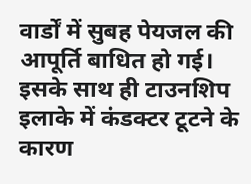वार्डों में सुबह पेयजल की आपूर्ति बाधित हो गई। इसके साथ ही टाउनशिप इलाके में कंडक्टर टूटने के कारण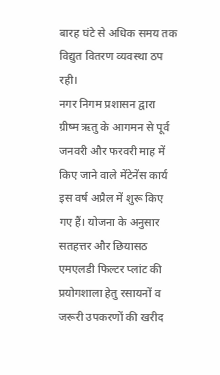बारह घंटे से अधिक समय तक विद्युत वितरण व्यवस्था ठप रही।
नगर निगम प्रशासन द्वारा ग्रीष्म ऋतु के आगमन से पूर्व जनवरी और फरवरी माह में किए जाने वाले मेंटेनेंस कार्य इस वर्ष अप्रैल में शुरू किए गए हैं। योजना के अनुसार सतहत्तर और छियासठ एमएलडी फिल्टर प्लांट की प्रयोगशाला हेतु रसायनों व जरूरी उपकरणों की खरीद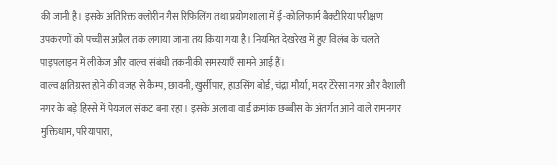की जानी है। इसके अतिरिक्त क्लोरीन गैस रिफिलिंग तथा प्रयोगशाला में ई-कोलिफार्म बैक्टीरिया परीक्षण उपकरणों को पच्चीस अप्रैल तक लगाया जाना तय किया गया है। नियमित देखरेख में हुए विलंब के चलते पाइपलाइन में लीकेज और वाल्व संबंधी तकनीकी समस्याएँ सामने आई हैं।
वाल्व क्षतिग्रस्त होने की वजह से कैम्प, छावनी, खुर्सीपार, हाउसिंग बोर्ड, चंद्रा मौर्या, मदर टेरेसा नगर और वैशाली नगर के बड़े हिस्से में पेयजल संकट बना रहा। इसके अलावा वार्ड क्रमांक छब्बीस के अंतर्गत आने वाले रामनगर मुक्तिधाम, परियापारा,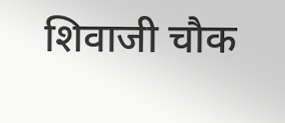शिवाजी चौक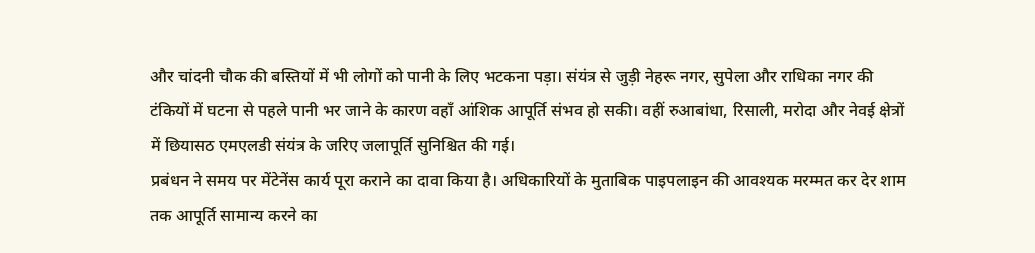और चांदनी चौक की बस्तियों में भी लोगों को पानी के लिए भटकना पड़ा। संयंत्र से जुड़ी नेहरू नगर, सुपेला और राधिका नगर की टंकियों में घटना से पहले पानी भर जाने के कारण वहाँ आंशिक आपूर्ति संभव हो सकी। वहीं रुआबांधा, रिसाली, मरोदा और नेवई क्षेत्रों में छियासठ एमएलडी संयंत्र के जरिए जलापूर्ति सुनिश्चित की गई।
प्रबंधन ने समय पर मेंटेनेंस कार्य पूरा कराने का दावा किया है। अधिकारियों के मुताबिक पाइपलाइन की आवश्यक मरम्मत कर देर शाम तक आपूर्ति सामान्य करने का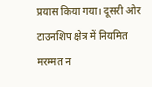प्रयास किया गया। दूसरी ओर टाउनशिप क्षेत्र में नियमित मरम्मत न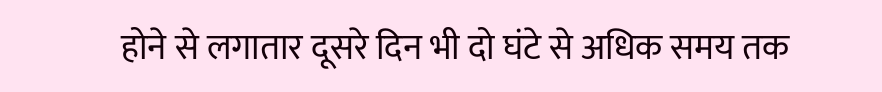होने से लगातार दूसरे दिन भी दो घंटे से अधिक समय तक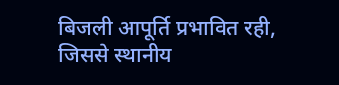बिजली आपूर्ति प्रभावित रही, जिससे स्थानीय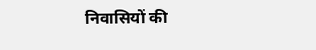निवासियों की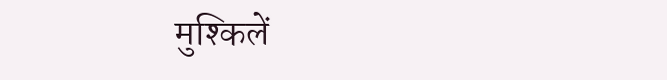मुश्किलें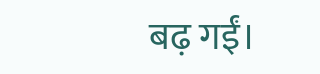बढ़ गईं।